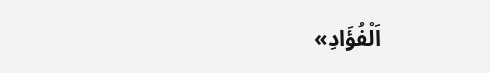اَلْفُؤَادِ»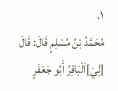١.
مُحَمَّدُ بْنُ مُسْلِمٍ قَالَ: قَالَ [لِيَ]اَلْبَاقِرُ أَبُو جَعْفَرٍ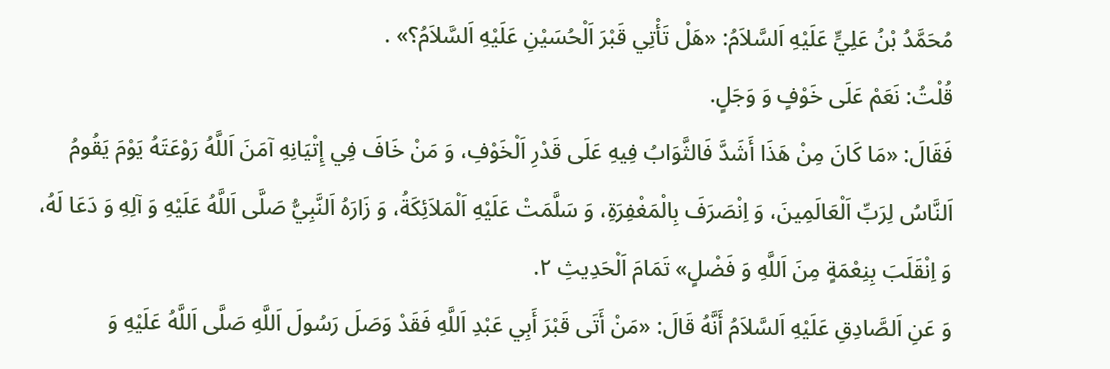مُحَمَّدُ بْنُ عَلِيٍّ عَلَيْهِ اَلسَّلاَمُ: «هَلْ تَأْتِي قَبْرَ اَلْحُسَيْنِ عَلَيْهِ اَلسَّلاَمُ؟» .
قُلْتُ: نَعَمْ عَلَى خَوْفٍ وَ وَجَلٍ.
فَقَالَ: «مَا كَانَ مِنْ هَذَا أَشَدَّ فَالثَّوَابُ فِيهِ عَلَى قَدْرِ اَلْخَوْفِ، وَ مَنْ خَافَ فِي إِتْيَانِهِ آمَنَ اَللَّهُ رَوْعَتَهُ يَوْمَ يَقُومُ اَلنَّاسُ لِرَبِّ اَلْعَالَمِينَ، وَ اِنْصَرَفَ بِالْمَغْفِرَةِ، وَ سَلَّمَتْ عَلَيْهِ اَلْمَلاَئِكَةُ، وَ زَارَهُ اَلنَّبِيُّ صَلَّى اَللَّهُ عَلَيْهِ وَ آلِهِ وَ دَعَا لَهُ، وَ اِنْقَلَبَ بِنِعْمَةٍ مِنَ اَللَّهِ وَ فَضْلٍ» تَمَامَ اَلْحَدِيثِ ٢.
وَ عَنِ اَلصَّادِقِ عَلَيْهِ اَلسَّلاَمُ أَنَّهُ قَالَ: «مَنْ أَتَى قَبْرَ أَبِي عَبْدِ اَللَّهِ فَقَدْ وَصَلَ رَسُولَ اَللَّهِ صَلَّى اَللَّهُ عَلَيْهِ وَ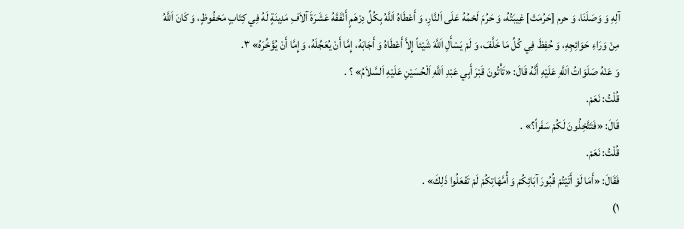آلِهِ وَ وَصَلَنَا، وَ حرم [حَرُمَتْ] غِيبَتُهُ، وَ حَرُمَ لَحْمُهُ عَلَى اَلنَّارِ، وَ أَعْطَاهُ اَللَّهُ بِكُلِّ دِرْهَمٍ أَنْفَقَهُ عَشَرَةَ آلاَفِ مَدِينَةٍ لَهُ فِي كِتَابٍ مَحْفُوظٍ، وَ كَانَ اَللَّهُ مِنْ وَرَاءِ حَوَائِجِهِ، وَ حُفِظَ فِي كُلِّ مَا خَلَّفَ، وَ لَمْ يَسْأَلِ اَللَّهَ شَيْئاً إِلاَّ أَعْطَاهُ وَ أَجَابَهُ، إِمَّا أَنْ يُعَجِّلَهُ، وَ إِمَّا أَنْ يُؤَخِّرَهُ» ٣.
وَ عَنْهُ صَلَوَاتُ اَللَّهِ عَلَيْهِ أَنَّهُ قَالَ: «تَأْتُونَ قَبْرَ أَبِي عَبْدِ اَللَّهِ اَلْحُسَيْنِ عَلَيْهِ اَلسَّلاَمُ» ؟ .
قُلْتُ: نَعَمْ.
قَالَ: «فَتَتَّخِذُونَ لَكُمْ سَفَراً؟» .
قُلْتُ: نَعَمْ.
فَقَالَ: «أَمَا لَوْ أَتَيْتُمْ قُبُورَ آبَائِكُمْ وَ أُمَّهَاتِكُمْ لَمْ تَفْعَلُوا ذَلِكَ» .
١)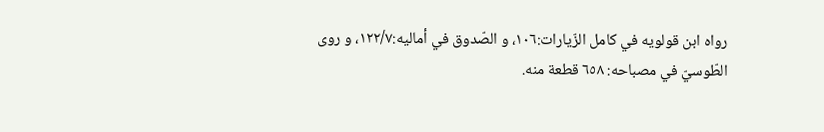رواه ابن قولويه في كامل الزّيارات:١٠٦، و الصّدوق في أماليه:١٢٢/٧، و روى الطّوسيّ في مصباحه: ٦٥٨ قطعة منه.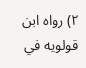٢) رواه ابن قولويه في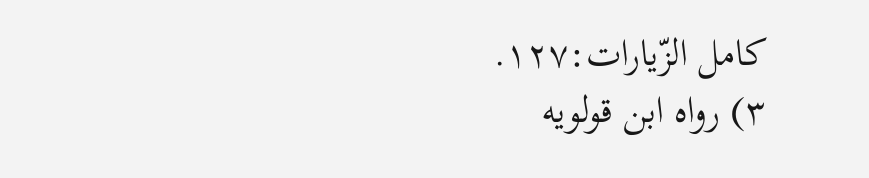كامل الزّيارات:١٢٧.
٣) رواه ابن قولويه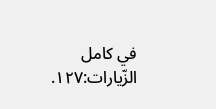في كامل الزّيارات:١٢٧.